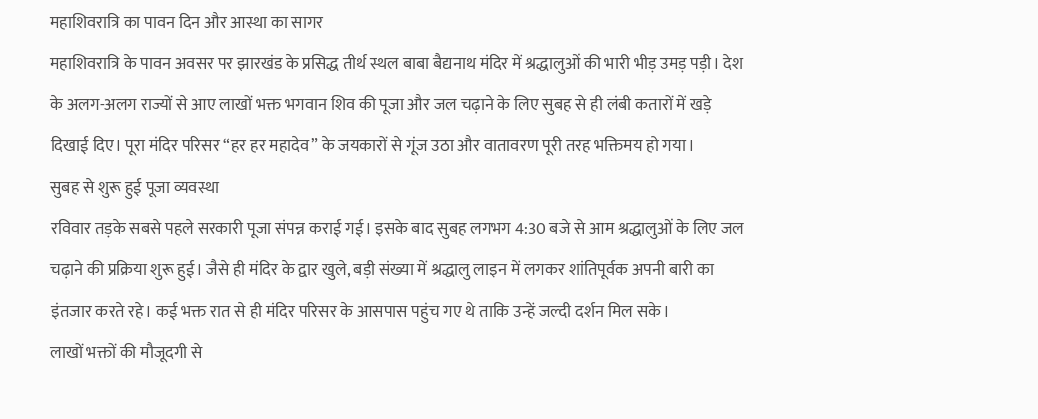महाशिवरात्रि का पावन दिन और आस्था का सागर
महाशिवरात्रि के पावन अवसर पर झारखंड के प्रसिद्ध तीर्थ स्थल बाबा बैद्यनाथ मंदिर में श्रद्धालुओं की भारी भीड़ उमड़ पड़ी। देश के अलग-अलग राज्यों से आए लाखों भक्त भगवान शिव की पूजा और जल चढ़ाने के लिए सुबह से ही लंबी कतारों में खड़े दिखाई दिए। पूरा मंदिर परिसर “हर हर महादेव” के जयकारों से गूंज उठा और वातावरण पूरी तरह भक्तिमय हो गया।
सुबह से शुरू हुई पूजा व्यवस्था
रविवार तड़के सबसे पहले सरकारी पूजा संपन्न कराई गई। इसके बाद सुबह लगभग 4:30 बजे से आम श्रद्धालुओं के लिए जल चढ़ाने की प्रक्रिया शुरू हुई। जैसे ही मंदिर के द्वार खुले, बड़ी संख्या में श्रद्धालु लाइन में लगकर शांतिपूर्वक अपनी बारी का इंतजार करते रहे। कई भक्त रात से ही मंदिर परिसर के आसपास पहुंच गए थे ताकि उन्हें जल्दी दर्शन मिल सके।
लाखों भक्तों की मौजूदगी से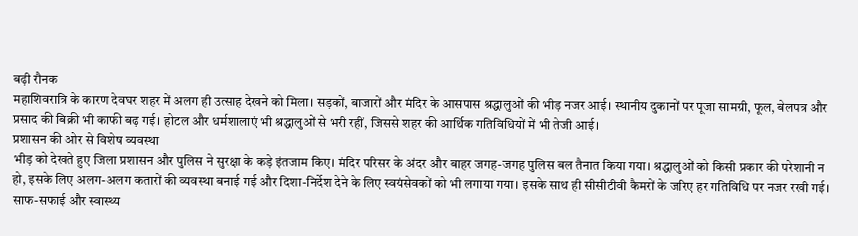बढ़ी रौनक
महाशिवरात्रि के कारण देवघर शहर में अलग ही उत्साह देखने को मिला। सड़कों, बाजारों और मंदिर के आसपास श्रद्धालुओं की भीड़ नजर आई। स्थानीय दुकानों पर पूजा सामग्री, फूल, बेलपत्र और प्रसाद की बिक्री भी काफी बढ़ गई। होटल और धर्मशालाएं भी श्रद्धालुओं से भरी रहीं, जिससे शहर की आर्थिक गतिविधियों में भी तेजी आई।
प्रशासन की ओर से विशेष व्यवस्था
भीड़ को देखते हुए जिला प्रशासन और पुलिस ने सुरक्षा के कड़े इंतजाम किए। मंदिर परिसर के अंदर और बाहर जगह-जगह पुलिस बल तैनात किया गया। श्रद्धालुओं को किसी प्रकार की परेशानी न हो, इसके लिए अलग-अलग कतारों की व्यवस्था बनाई गई और दिशा-निर्देश देने के लिए स्वयंसेवकों को भी लगाया गया। इसके साथ ही सीसीटीवी कैमरों के जरिए हर गतिविधि पर नजर रखी गई।
साफ-सफाई और स्वास्थ्य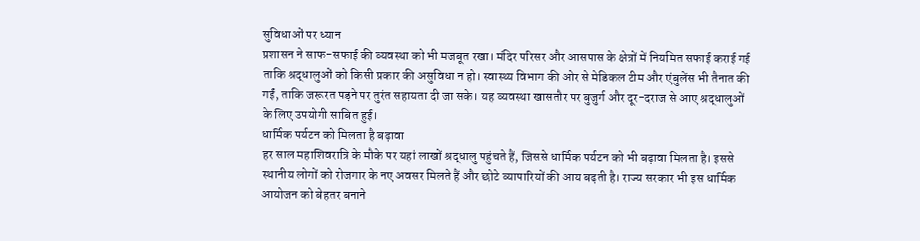सुविधाओं पर ध्यान
प्रशासन ने साफ-सफाई की व्यवस्था को भी मजबूत रखा। मंदिर परिसर और आसपास के क्षेत्रों में नियमित सफाई कराई गई ताकि श्रद्धालुओं को किसी प्रकार की असुविधा न हो। स्वास्थ्य विभाग की ओर से मेडिकल टीम और एंबुलेंस भी तैनात की गईं, ताकि जरूरत पड़ने पर तुरंत सहायता दी जा सके। यह व्यवस्था खासतौर पर बुजुर्ग और दूर-दराज से आए श्रद्धालुओं के लिए उपयोगी साबित हुई।
धार्मिक पर्यटन को मिलता है बढ़ावा
हर साल महाशिवरात्रि के मौके पर यहां लाखों श्रद्धालु पहुंचते हैं, जिससे धार्मिक पर्यटन को भी बढ़ावा मिलता है। इससे स्थानीय लोगों को रोजगार के नए अवसर मिलते हैं और छोटे व्यापारियों की आय बढ़ती है। राज्य सरकार भी इस धार्मिक आयोजन को बेहतर बनाने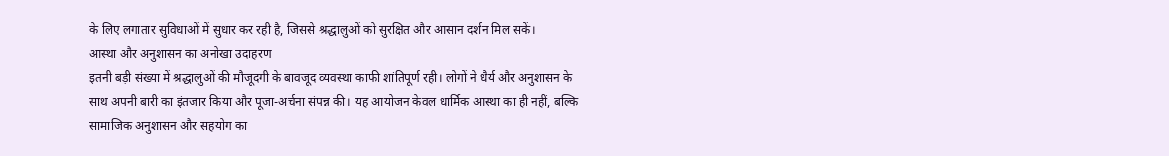के लिए लगातार सुविधाओं में सुधार कर रही है, जिससे श्रद्धालुओं को सुरक्षित और आसान दर्शन मिल सकें।
आस्था और अनुशासन का अनोखा उदाहरण
इतनी बड़ी संख्या में श्रद्धालुओं की मौजूदगी के बावजूद व्यवस्था काफी शांतिपूर्ण रही। लोगों ने धैर्य और अनुशासन के साथ अपनी बारी का इंतजार किया और पूजा-अर्चना संपन्न की। यह आयोजन केवल धार्मिक आस्था का ही नहीं, बल्कि सामाजिक अनुशासन और सहयोग का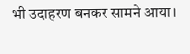भी उदाहरण बनकर सामने आया।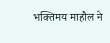भक्तिमय माहौल ने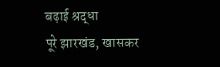बढ़ाई श्रद्धा
पूरे झारखंड, खासकर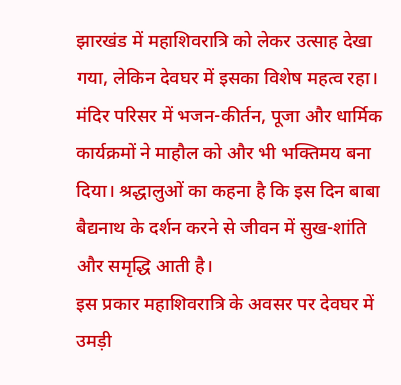झारखंड में महाशिवरात्रि को लेकर उत्साह देखा गया, लेकिन देवघर में इसका विशेष महत्व रहा। मंदिर परिसर में भजन-कीर्तन, पूजा और धार्मिक कार्यक्रमों ने माहौल को और भी भक्तिमय बना दिया। श्रद्धालुओं का कहना है कि इस दिन बाबा बैद्यनाथ के दर्शन करने से जीवन में सुख-शांति और समृद्धि आती है।
इस प्रकार महाशिवरात्रि के अवसर पर देवघर में उमड़ी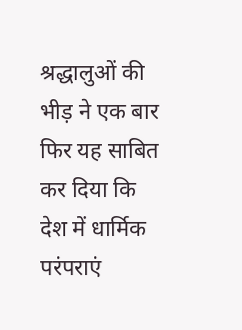श्रद्धालुओं की भीड़ ने एक बार फिर यह साबित कर दिया कि देश में धार्मिक परंपराएं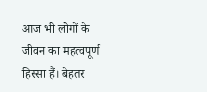आज भी लोगों के जीवन का महत्वपूर्ण हिस्सा हैं। बेहतर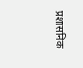प्रशासनिक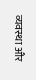व्यवस्था और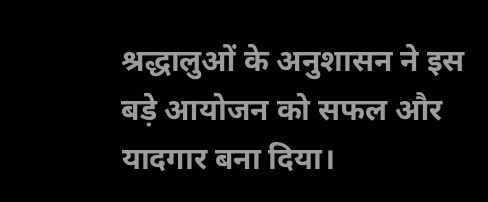श्रद्धालुओं के अनुशासन ने इस बड़े आयोजन को सफल और यादगार बना दिया।